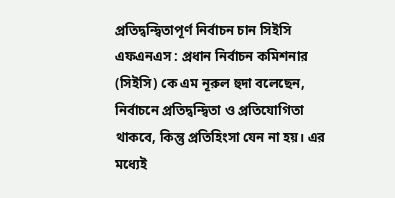প্রতিদ্বন্দ্বিতাপূর্ণ নির্বাচন চান সিইসি
এফএনএস : প্রধান নির্বাচন কমিশনার (সিইসি) কে এম নূরুল হুদা বলেছেন, নির্বাচনে প্রতিদ্বন্দ্বিতা ও প্রতিযোগিতা থাকবে, কিন্তু প্রতিহিংসা যেন না হয়। এর মধ্যেই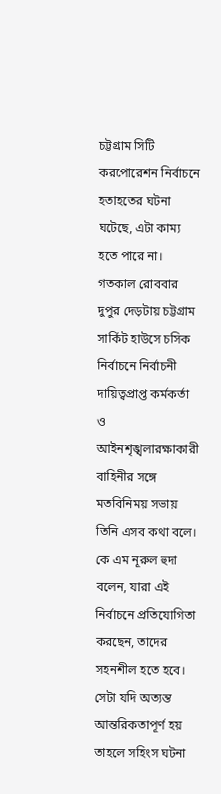চট্টগ্রাম সিটি করপোরেশন নির্বাচনে হতাহতের ঘটনা ঘটেছে, এটা কাম্য হতে পারে না। গতকাল রোববার দুপুর দেড়টায় চট্টগ্রাম সার্কিট হাউসে চসিক নির্বাচনে নির্বাচনী দায়িত্বপ্রাপ্ত কর্মকর্তা ও আইনশৃঙ্খলারক্ষাকারী বাহিনীর সঙ্গে মতবিনিময় সভায় তিনি এসব কথা বলে। কে এম নূরুল হুদা বলেন, যারা এই নির্বাচনে প্রতিযোগিতা করছেন, তাদের সহনশীল হতে হবে।
সেটা যদি অত্যন্ত আন্তরিকতাপূর্ণ হয় তাহলে সহিংস ঘটনা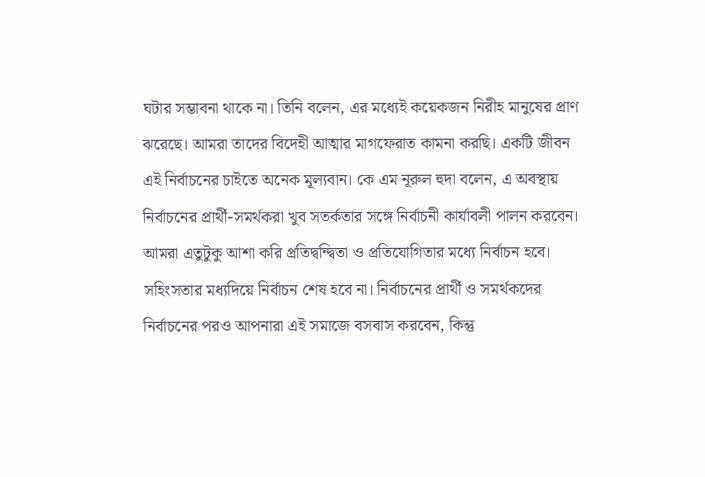ঘটার সম্ভাবনা থাকে না। তিনি বলেন, এর মধ্যেই কয়েকজন নিরীহ মানুষের প্রাণ ঝরেছে। আমরা তাদের বিদেহী আত্মার মাগফেরাত কামনা করছি। একটি জীবন এই নির্বাচনের চাইতে অনেক মূল্যবান। কে এম নূরুল হুদা বলেন, এ অবস্থায় নির্বাচনের প্রার্থী-সমর্থকরা খুব সতর্কতার সঙ্গে নির্বাচনী কার্যাবলী পালন করবেন। আমরা এতুটুকু আশা করি প্রতিদ্বন্দ্বিতা ও প্রতিযোগিতার মধ্যে নির্বাচন হবে।
সহিংসতার মধ্যদিয়ে নির্বাচন শেষ হবে না। নির্বাচনের প্রার্থী ও সমর্থকদের নির্বাচনের পরও আপনারা এই সমাজে বসবাস করবেন, কিন্তু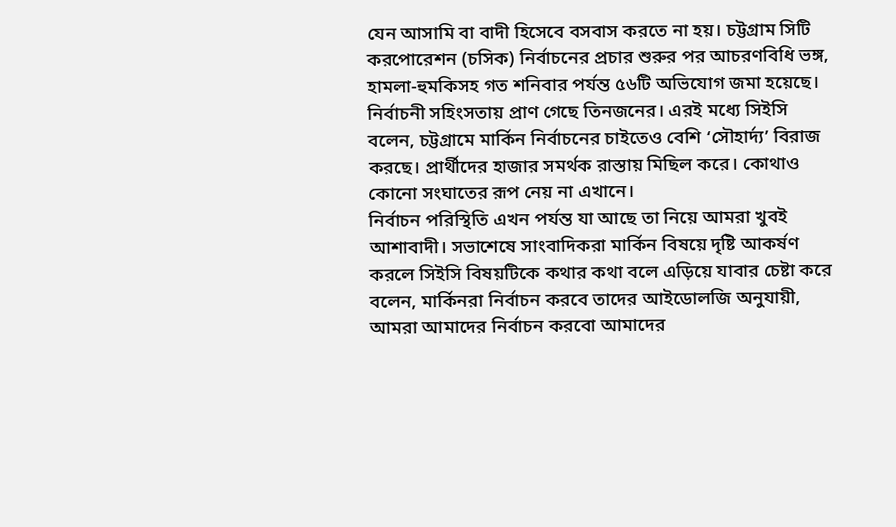যেন আসামি বা বাদী হিসেবে বসবাস করতে না হয়। চট্টগ্রাম সিটি করপোরেশন (চসিক) নির্বাচনের প্রচার শুরুর পর আচরণবিধি ভঙ্গ, হামলা-হুমকিসহ গত শনিবার পর্যন্ত ৫৬টি অভিযোগ জমা হয়েছে। নির্বাচনী সহিংসতায় প্রাণ গেছে তিনজনের। এরই মধ্যে সিইসি বলেন, চট্টগ্রামে মার্কিন নির্বাচনের চাইতেও বেশি ‘সৌহার্দ্য’ বিরাজ করছে। প্রার্থীদের হাজার সমর্থক রাস্তায় মিছিল করে। কোথাও কোনো সংঘাতের রূপ নেয় না এখানে।
নির্বাচন পরিস্থিতি এখন পর্যন্ত যা আছে তা নিয়ে আমরা খুবই আশাবাদী। সভাশেষে সাংবাদিকরা মার্কিন বিষয়ে দৃষ্টি আকর্ষণ করলে সিইসি বিষয়টিকে কথার কথা বলে এড়িয়ে যাবার চেষ্টা করে বলেন, মার্কিনরা নির্বাচন করবে তাদের আইডোলজি অনুযায়ী, আমরা আমাদের নির্বাচন করবো আমাদের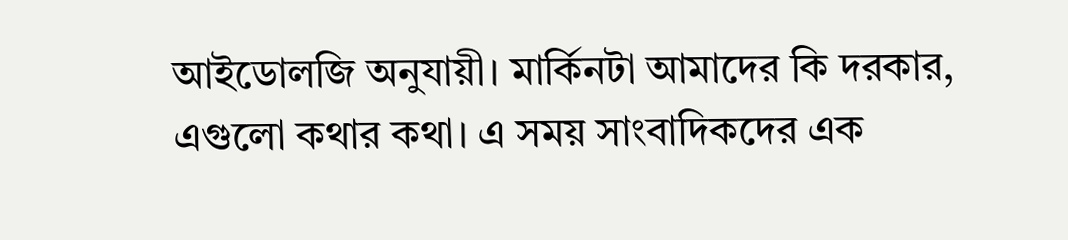আইডোলজি অনুযায়ী। মার্কিনটা আমাদের কি দরকার, এগুলো কথার কথা। এ সময় সাংবাদিকদের এক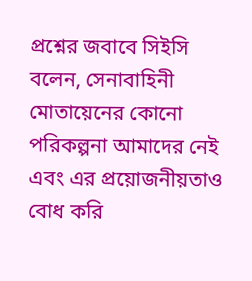প্রশ্নের জবাবে সিইসি বলেন, সেনাবাহিনী মোতায়েনের কোনো পরিকল্পনা আমাদের নেই এবং এর প্রয়োজনীয়তাও বোধ করি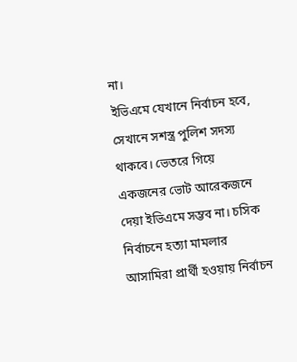না।
ইভিএমে যেখানে নির্বাচন হবে, সেখানে সশস্ত্র পুলিশ সদস্য থাকবে। ভেতরে গিয়ে একজনের ভোট আরেকজনে দেয়া ইভিএমে সম্ভব না। চসিক নির্বাচনে হত্যা মামলার আসামিরা প্রার্থী হওয়ায় নির্বাচন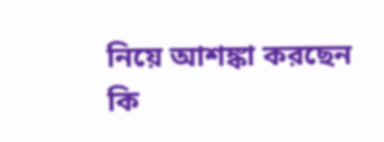নিয়ে আশঙ্কা করছেন কি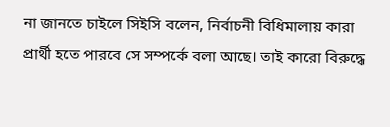না জানতে চাইলে সিইসি বলেন, নির্বাচনী বিধিমালায় কারা প্রার্থী হতে পারবে সে সম্পর্কে বলা আছে। তাই কারো বিরুদ্ধে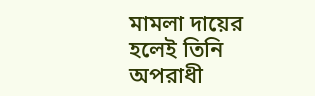মামলা দায়ের হলেই তিনি অপরাধী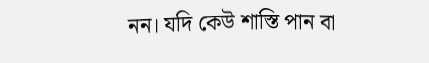নন। যদি কেউ শাস্তি পান বা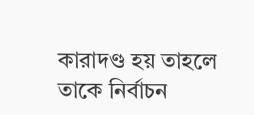কারাদণ্ড হয় তাহলে তাকে নির্বাচন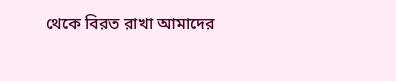থেকে বিরত রাখা আমাদের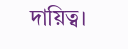দায়িত্ব।